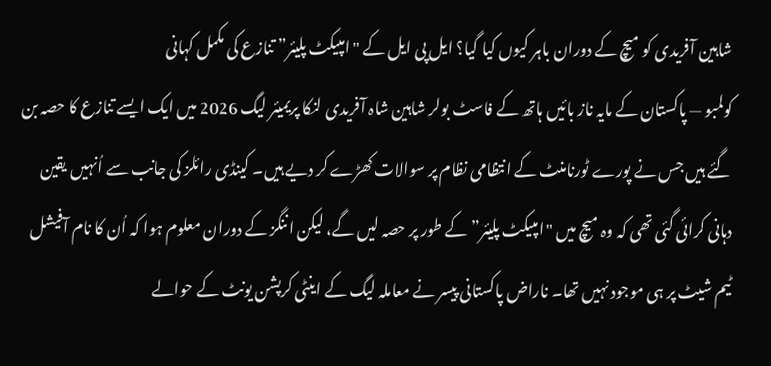شاہین آفریدی کو میچ کے دوران باہر کیوں کیا گیا؟ ایل پی ایل کے "امپیکٹ پلیئر” تنازع کی مکمل کہانی
کولمبو — پاکستان کے مایہ ناز بائیں ہاتھ کے فاسٹ بولر شاہین شاہ آفریدی لنکا پریمیئر لیگ 2026 میں ایک ایسے تنازع کا حصہ بن گئے ہیں جس نے پورے ٹورنامنٹ کے انتظامی نظام پر سوالات کھڑے کر دیے ہیں۔ کینڈی رائلز کی جانب سے اُنہیں یقین دہانی کرائی گئی تھی کہ وہ میچ میں "امپیکٹ پلیئر” کے طور پر حصہ لیں گے، لیکن اننگز کے دوران معلوم ہوا کہ اُن کا نام آفیشل ٹیم شیٹ پر ہی موجود نہیں تھا۔ ناراض پاکستانی پیسر نے معاملہ لیگ کے اینٹی کرپشن یونٹ کے حوالے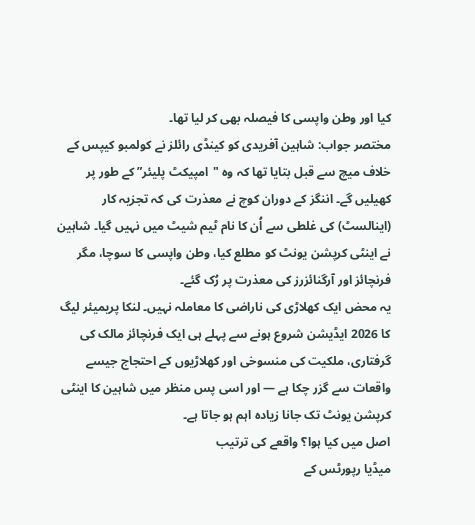کیا اور وطن واپسی کا فیصلہ بھی کر لیا تھا۔
مختصر جواب: شاہین آفریدی کو کینڈی رائلز نے کولمبو کیپس کے خلاف میچ سے قبل بتایا تھا کہ وہ "امپیکٹ پلیئر” کے طور پر کھیلیں گے۔ اننگز کے دوران کوچ نے معذرت کی کہ تجزیہ کار (اینالسٹ) کی غلطی سے اُن کا نام ٹیم شیٹ میں نہیں گیا۔ شاہین نے اینٹی کرپشن یونٹ کو مطلع کیا، وطن واپسی کا سوچا، مگر فرنچائز اور آرگنائزرز کی معذرت پر رُک گئے۔
یہ محض ایک کھلاڑی کی ناراضی کا معاملہ نہیں۔ لنکا پریمیئر لیگ کا 2026 ایڈیشن شروع ہونے سے پہلے ہی ایک فرنچائز مالک کی گرفتاری، ملکیت کی منسوخی اور کھلاڑیوں کے احتجاج جیسے واقعات سے گزر چکا ہے — اور اسی پس منظر میں شاہین کا اینٹی کرپشن یونٹ تک جانا زیادہ اہم ہو جاتا ہے۔
اصل میں کیا ہوا؟ واقعے کی ترتیب
میڈیا رپورٹس کے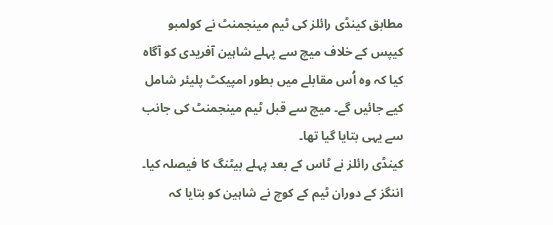مطابق کینڈی رائلز کی ٹیم مینجمنٹ نے کولمبو کیپس کے خلاف میچ سے پہلے شاہین آفریدی کو آگاہ کیا کہ وہ اُس مقابلے میں بطور امپیکٹ پلیئر شامل کیے جائیں گے۔ میچ سے قبل ٹیم مینجمنٹ کی جانب سے یہی بتایا گیا تھا۔
کینڈی رائلز نے ٹاس کے بعد پہلے بیٹنگ کا فیصلہ کیا۔ اننگز کے دوران ٹیم کے کوچ نے شاہین کو بتایا کہ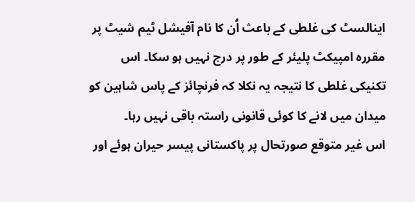اینالسٹ کی غلطی کے باعث اُن کا نام آفیشل ٹیم شیٹ پر مقررہ امپیکٹ پلیئر کے طور پر درج نہیں ہو سکا۔ اس تکنیکی غلطی کا نتیجہ یہ نکلا کہ فرنچائز کے پاس شاہین کو میدان میں لانے کا کوئی قانونی راستہ باقی نہیں رہا۔
اس غیر متوقع صورتحال پر پاکستانی پیسر حیران ہوئے اور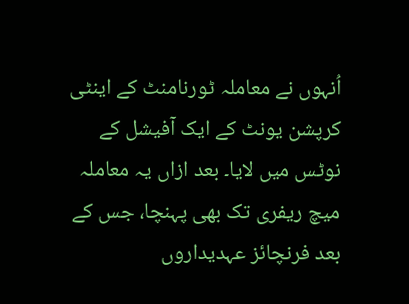اُنہوں نے معاملہ ٹورنامنٹ کے اینٹی کرپشن یونٹ کے ایک آفیشل کے نوٹس میں لایا۔ بعد ازاں یہ معاملہ میچ ریفری تک بھی پہنچا، جس کے بعد فرنچائز عہدیداروں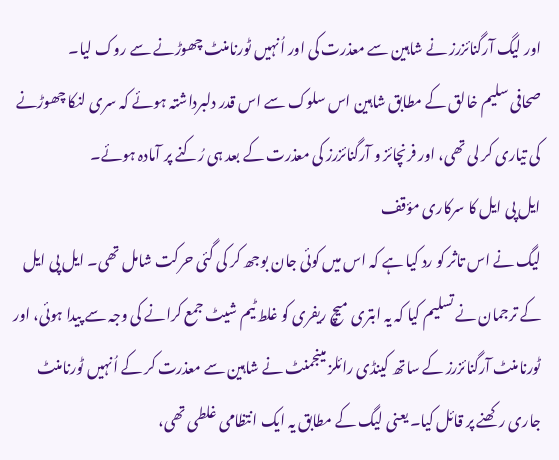اور لیگ آرگنائزرز نے شاہین سے معذرت کی اور اُنہیں ٹورنامنٹ چھوڑنے سے روک لیا۔
صحافی سلیم خالق کے مطابق شاہین اس سلوک سے اس قدر دلبرداشتہ ہوئے کہ سری لنکا چھوڑنے کی تیاری کر لی تھی، اور فرنچائز و آرگنائزرز کی معذرت کے بعد ہی رُکنے پر آمادہ ہوئے۔
ایل پی ایل کا سرکاری مؤقف
لیگ نے اس تاثر کو رد کیا ہے کہ اس میں کوئی جان بوجھ کر کی گئی حرکت شامل تھی۔ ایل پی ایل کے ترجمان نے تسلیم کیا کہ یہ ابتری میچ ریفری کو غلط ٹیم شیٹ جمع کرانے کی وجہ سے پیدا ہوئی، اور ٹورنامنٹ آرگنائزرز کے ساتھ کینڈی رائلز مینجمنٹ نے شاہین سے معذرت کر کے اُنہیں ٹورنامنٹ جاری رکھنے پر قائل کیا۔ یعنی لیگ کے مطابق یہ ایک انتظامی غلطی تھی،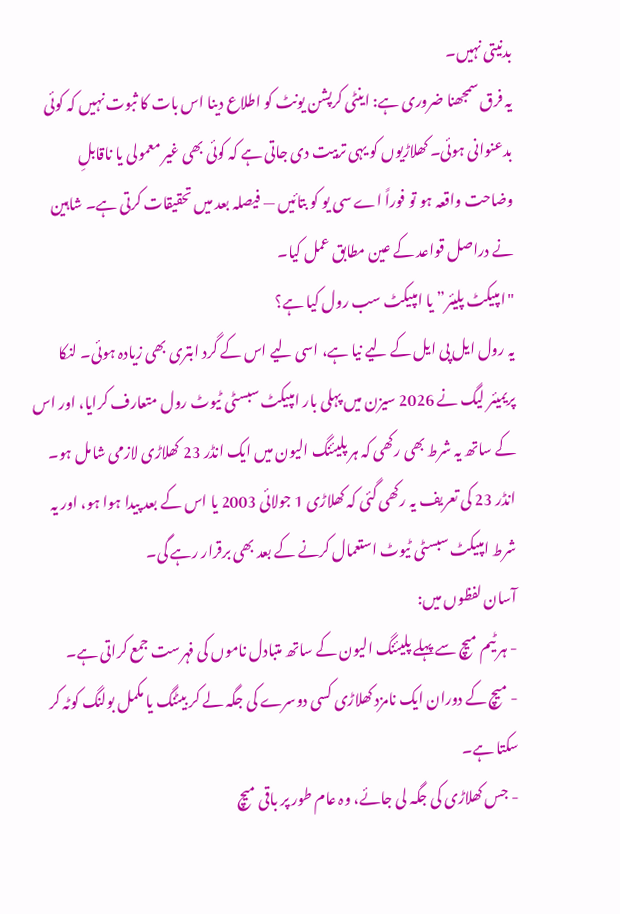بدنیتی نہیں۔
یہ فرق سمجھنا ضروری ہے: اینٹی کرپشن یونٹ کو اطلاع دینا اس بات کا ثبوت نہیں کہ کوئی بدعنوانی ہوئی۔ کھلاڑیوں کو یہی تربیت دی جاتی ہے کہ کوئی بھی غیر معمولی یا ناقابلِ وضاحت واقعہ ہو تو فوراً اے سی یو کو بتائیں — فیصلہ بعد میں تحقیقات کرتی ہے۔ شاہین نے دراصل قواعد کے عین مطابق عمل کیا۔
"امپیکٹ پلیئر” یا امپیکٹ سب رول کیا ہے؟
یہ رول ایل پی ایل کے لیے نیا ہے، اسی لیے اس کے گرد ابتری بھی زیادہ ہوئی۔ لنکا پریمیئر لیگ نے 2026 سیزن میں پہلی بار امپیکٹ سبسٹی ٹیوٹ رول متعارف کرایا، اور اس کے ساتھ یہ شرط بھی رکھی کہ ہر پلیئنگ الیون میں ایک انڈر 23 کھلاڑی لازمی شامل ہو۔ انڈر 23 کی تعریف یہ رکھی گئی کہ کھلاڑی 1 جولائی 2003 یا اس کے بعد پیدا ہوا ہو، اور یہ شرط امپیکٹ سبسٹی ٹیوٹ استعمال کرنے کے بعد بھی برقرار رہے گی۔
آسان لفظوں میں:
- ہر ٹیم میچ سے پہلے پلیئنگ الیون کے ساتھ متبادل ناموں کی فہرست جمع کراتی ہے۔
- میچ کے دوران ایک نامزد کھلاڑی کسی دوسرے کی جگہ لے کر بیٹنگ یا مکمل بولنگ کوٹہ کر سکتا ہے۔
- جس کھلاڑی کی جگہ لی جائے، وہ عام طور پر باقی میچ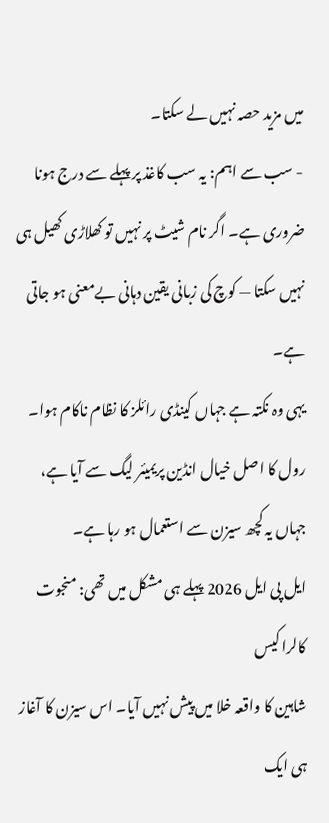میں مزید حصہ نہیں لے سکتا۔
- سب سے اہم: یہ سب کاغذ پر پہلے سے درج ہونا ضروری ہے۔ اگر نام شیٹ پر نہیں تو کھلاڑی کھیل ہی نہیں سکتا — کوچ کی زبانی یقین دہانی بےمعنی ہو جاتی ہے۔
یہی وہ نکتہ ہے جہاں کینڈی رائلز کا نظام ناکام ہوا۔ رول کا اصل خیال انڈین پریمیئر لیگ سے آیا ہے، جہاں یہ کچھ سیزن سے استعمال ہو رہا ہے۔
ایل پی ایل 2026 پہلے ہی مشکل میں تھی: منجوت کالرا کیس
شاہین کا واقعہ خلا میں پیش نہیں آیا۔ اس سیزن کا آغاز ہی ایک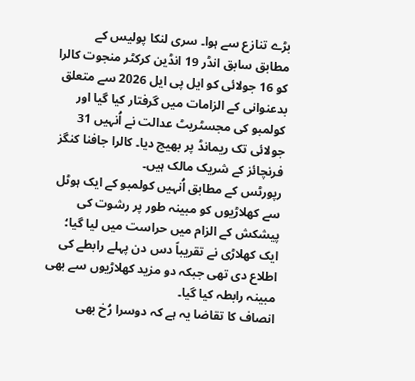بڑے تنازع سے ہوا۔ سری لنکا پولیس کے مطابق سابق انڈر 19 انڈین کرکٹر منجوت کالرا کو 16 جولائی کو ایل پی ایل 2026 سے متعلق بدعنوانی کے الزامات میں گرفتار کیا گیا اور کولمبو کی مجسٹریٹ عدالت نے اُنہیں 31 جولائی تک ریمانڈ پر بھیج دیا۔ کالرا جافنا کنگز فرنچائز کے شریک مالک ہیں۔
رپورٹس کے مطابق اُنہیں کولمبو کے ایک ہوٹل سے کھلاڑیوں کو مبینہ طور پر رشوت کی پیشکش کے الزام میں حراست میں لیا گیا؛ ایک کھلاڑی نے تقریباً دس دن پہلے رابطے کی اطلاع دی تھی جبکہ دو مزید کھلاڑیوں سے بھی مبینہ رابطہ کیا گیا۔
انصاف کا تقاضا یہ ہے کہ دوسرا رُخ بھی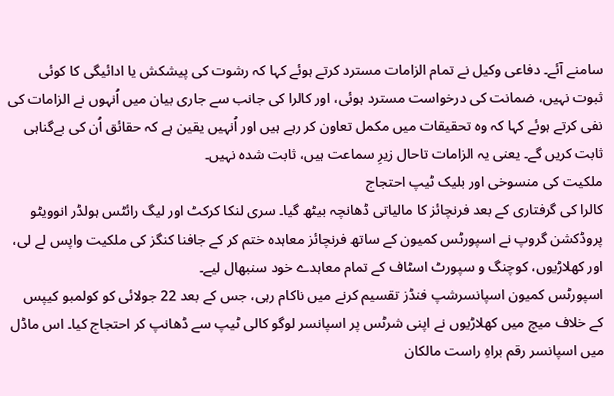سامنے آئے۔ دفاعی وکیل نے تمام الزامات مسترد کرتے ہوئے کہا کہ رشوت کی پیشکش یا ادائیگی کا کوئی ثبوت نہیں، ضمانت کی درخواست مسترد ہوئی، اور کالرا کی جانب سے جاری بیان میں اُنہوں نے الزامات کی نفی کرتے ہوئے کہا کہ وہ تحقیقات میں مکمل تعاون کر رہے ہیں اور اُنہیں یقین ہے کہ حقائق اُن کی بےگناہی ثابت کریں گے۔ یعنی یہ الزامات تاحال زیرِ سماعت ہیں، ثابت شدہ نہیں۔
ملکیت کی منسوخی اور بلیک ٹیپ احتجاج
کالرا کی گرفتاری کے بعد فرنچائز کا مالیاتی ڈھانچہ بیٹھ گیا۔ سری لنکا کرکٹ اور لیگ رائٹس ہولڈر انوویٹو پروڈکشن گروپ نے اسپورٹس کمیون کے ساتھ فرنچائز معاہدہ ختم کر کے جافنا کنگز کی ملکیت واپس لے لی، اور کھلاڑیوں، کوچنگ و سپورٹ اسٹاف کے تمام معاہدے خود سنبھال لیے۔
اسپورٹس کمیون اسپانسرشپ فنڈز تقسیم کرنے میں ناکام رہی، جس کے بعد 22 جولائی کو کولمبو کیپس کے خلاف میچ میں کھلاڑیوں نے اپنی شرٹس پر اسپانسر لوگو کالی ٹیپ سے ڈھانپ کر احتجاج کیا۔ اس ماڈل میں اسپانسر رقم براہِ راست مالکان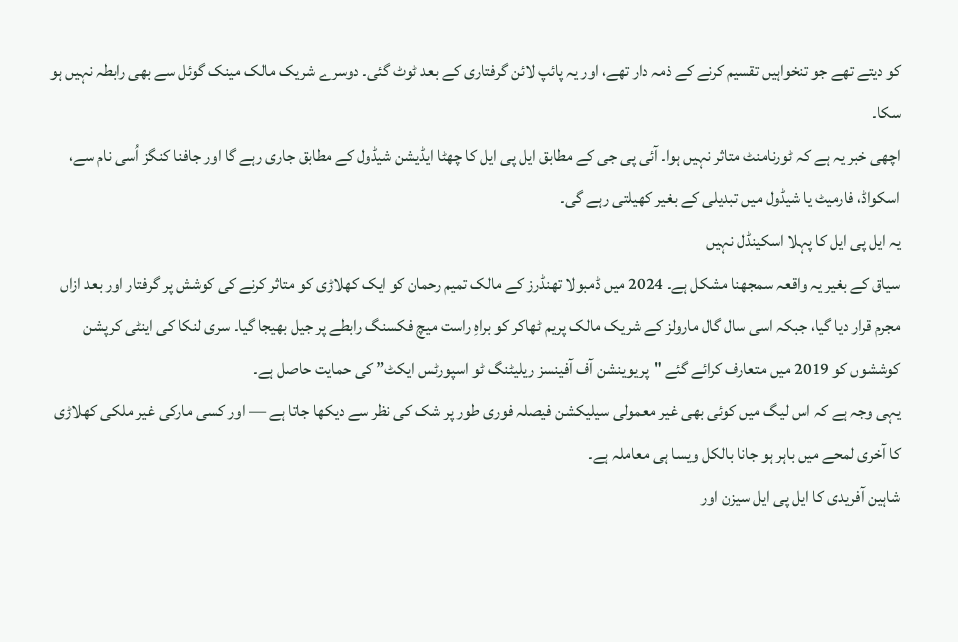کو دیتے تھے جو تنخواہیں تقسیم کرنے کے ذمہ دار تھے، اور یہ پائپ لائن گرفتاری کے بعد ٹوٹ گئی۔ دوسرے شریک مالک مینک گوئل سے بھی رابطہ نہیں ہو سکا۔
اچھی خبر یہ ہے کہ ٹورنامنٹ متاثر نہیں ہوا۔ آئی پی جی کے مطابق ایل پی ایل کا چھٹا ایڈیشن شیڈول کے مطابق جاری رہے گا اور جافنا کنگز اُسی نام سے، اسکواڈ، فارمیٹ یا شیڈول میں تبدیلی کے بغیر کھیلتی رہے گی۔
یہ ایل پی ایل کا پہلا اسکینڈل نہیں
سیاق کے بغیر یہ واقعہ سمجھنا مشکل ہے۔ 2024 میں ڈمبولا تھنڈرز کے مالک تمیم رحمان کو ایک کھلاڑی کو متاثر کرنے کی کوشش پر گرفتار اور بعد ازاں مجرم قرار دیا گیا، جبکہ اسی سال گال مارولز کے شریک مالک پریم ٹھاکر کو براہِ راست میچ فکسنگ رابطے پر جیل بھیجا گیا۔ سری لنکا کی اینٹی کرپشن کوششوں کو 2019 میں متعارف کرائے گئے "پریوینشن آف آفینسز ریلیٹنگ ٹو اسپورٹس ایکٹ” کی حمایت حاصل ہے۔
یہی وجہ ہے کہ اس لیگ میں کوئی بھی غیر معمولی سیلیکشن فیصلہ فوری طور پر شک کی نظر سے دیکھا جاتا ہے — اور کسی مارکی غیر ملکی کھلاڑی کا آخری لمحے میں باہر ہو جانا بالکل ویسا ہی معاملہ ہے۔
شاہین آفریدی کا ایل پی ایل سیزن اور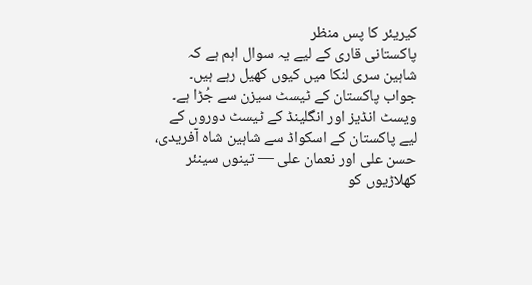کیریئر کا پس منظر
پاکستانی قاری کے لیے یہ سوال اہم ہے کہ شاہین سری لنکا میں کیوں کھیل رہے ہیں۔ جواب پاکستان کے ٹیسٹ سیزن سے جُڑا ہے۔ ویسٹ انڈیز اور انگلینڈ کے ٹیسٹ دوروں کے لیے پاکستان کے اسکواڈ سے شاہین شاہ آفریدی، حسن علی اور نعمان علی — تینوں سینئر کھلاڑیوں کو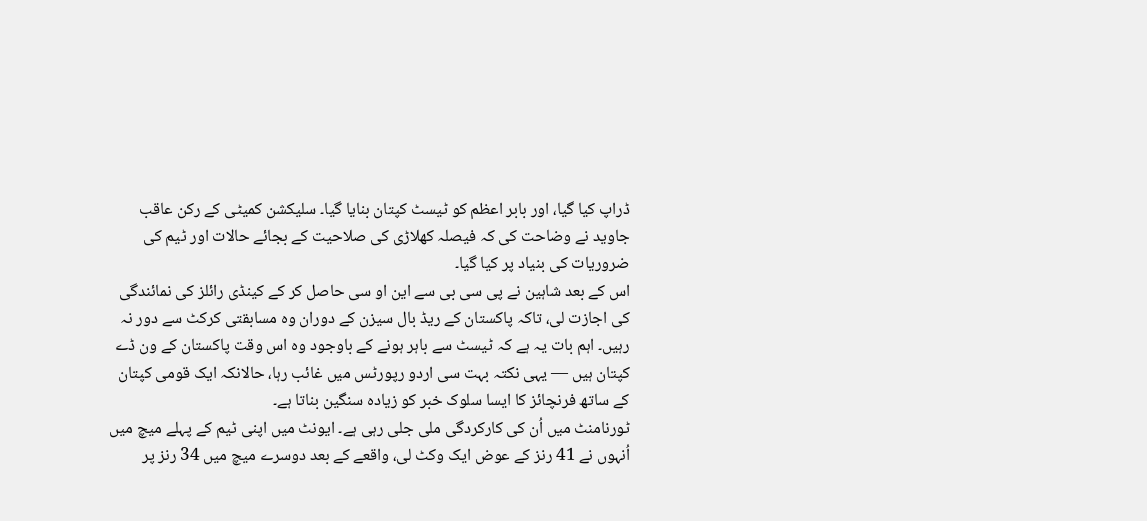ڈراپ کیا گیا، اور بابر اعظم کو ٹیسٹ کپتان بنایا گیا۔ سلیکشن کمیٹی کے رکن عاقب جاوید نے وضاحت کی کہ فیصلہ کھلاڑی کی صلاحیت کے بجائے حالات اور ٹیم کی ضروریات کی بنیاد پر کیا گیا۔
اس کے بعد شاہین نے پی سی بی سے این او سی حاصل کر کے کینڈی رائلز کی نمائندگی کی اجازت لی، تاکہ پاکستان کے ریڈ بال سیزن کے دوران وہ مسابقتی کرکٹ سے دور نہ رہیں۔ اہم بات یہ ہے کہ ٹیسٹ سے باہر ہونے کے باوجود وہ اس وقت پاکستان کے ون ڈے کپتان ہیں — یہی نکتہ بہت سی اردو رپورٹس میں غائب رہا، حالانکہ ایک قومی کپتان کے ساتھ فرنچائز کا ایسا سلوک خبر کو زیادہ سنگین بناتا ہے۔
ٹورنامنٹ میں اُن کی کارکردگی ملی جلی رہی ہے۔ ایونٹ میں اپنی ٹیم کے پہلے میچ میں اُنہوں نے 41 رنز کے عوض ایک وکٹ لی، واقعے کے بعد دوسرے میچ میں 34 رنز پر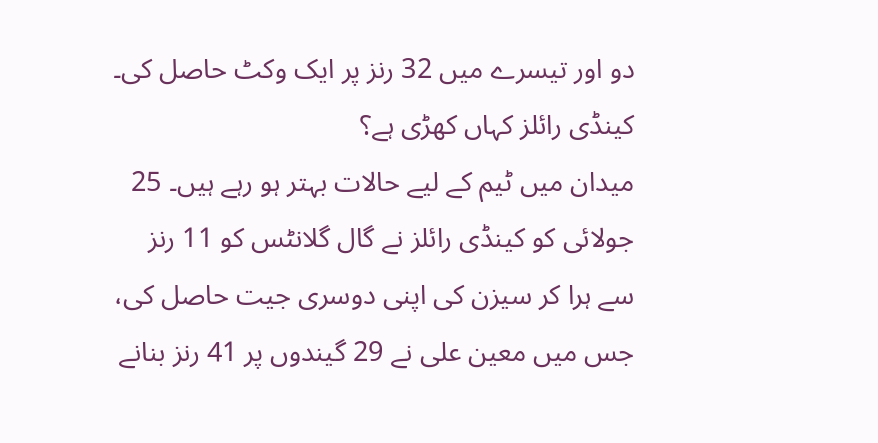دو اور تیسرے میں 32 رنز پر ایک وکٹ حاصل کی۔
کینڈی رائلز کہاں کھڑی ہے؟
میدان میں ٹیم کے لیے حالات بہتر ہو رہے ہیں۔ 25 جولائی کو کینڈی رائلز نے گال گلانٹس کو 11 رنز سے ہرا کر سیزن کی اپنی دوسری جیت حاصل کی، جس میں معین علی نے 29 گیندوں پر 41 رنز بنانے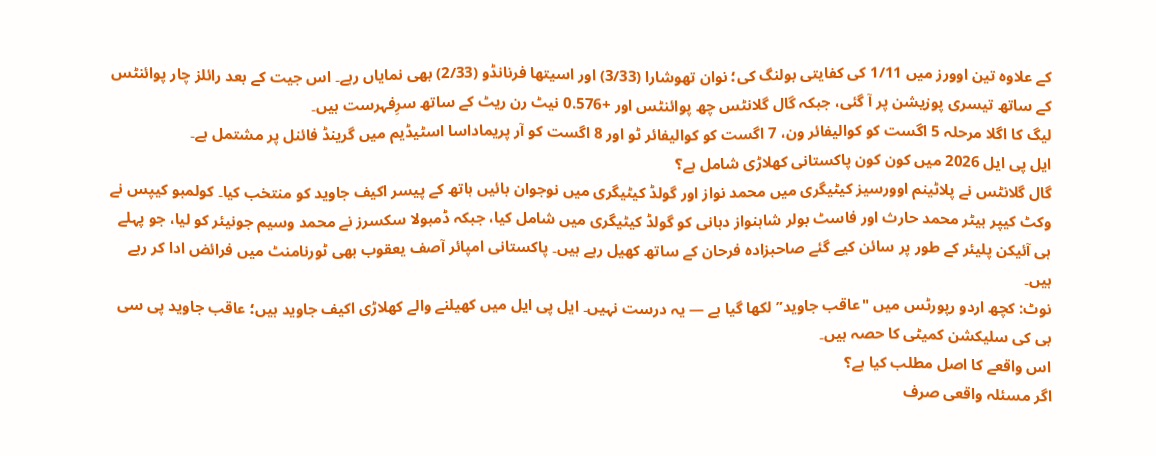کے علاوہ تین اوورز میں 1/11 کی کفایتی بولنگ کی؛ نوان تھوشارا (3/33) اور اسیتھا فرنانڈو (2/33) بھی نمایاں رہے۔ اس جیت کے بعد رائلز چار پوائنٹس کے ساتھ تیسری پوزیشن پر آ گئی، جبکہ گال گلانٹس چھ پوائنٹس اور +0.576 نیٹ رن ریٹ کے ساتھ سرِفہرست ہیں۔
لیگ کا اگلا مرحلہ 5 اگست کو کوالیفائر ون، 7 اگست کو کوالیفائر ٹو اور 8 اگست کو آر پریماداسا اسٹیڈیم میں گرینڈ فائنل پر مشتمل ہے۔
ایل پی ایل 2026 میں کون کون پاکستانی کھلاڑی شامل ہے؟
گال گلانٹس نے پلاٹینم اوورسیز کیٹیگری میں محمد نواز اور گولڈ کیٹیگری میں نوجوان بائیں ہاتھ کے پیسر اکیف جاوید کو منتخب کیا۔ کولمبو کیپس نے وکٹ کیپر بیٹر محمد حارث اور فاسٹ بولر شاہنواز دہانی کو گولڈ کیٹیگری میں شامل کیا، جبکہ ڈمبولا سکسرز نے محمد وسیم جونیئر کو لیا، جو پہلے ہی آئیکن پلیئر کے طور پر سائن کیے گئے صاحبزادہ فرحان کے ساتھ کھیل رہے ہیں۔ پاکستانی امپائر آصف یعقوب بھی ٹورنامنٹ میں فرائض ادا کر رہے ہیں۔
نوٹ: کچھ اردو رپورٹس میں "عاقب جاوید” لکھا گیا ہے — یہ درست نہیں۔ ایل پی ایل میں کھیلنے والے کھلاڑی اکیف جاوید ہیں؛ عاقب جاوید پی سی بی کی سلیکشن کمیٹی کا حصہ ہیں۔
اس واقعے کا اصل مطلب کیا ہے؟
اگر مسئلہ واقعی صرف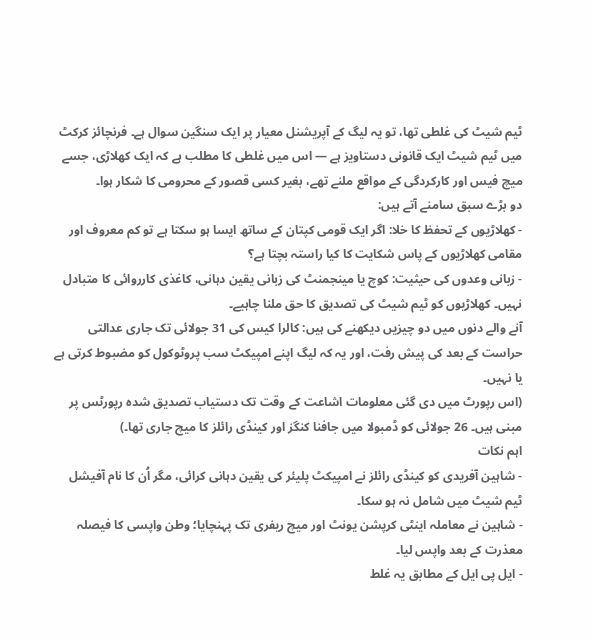ٹیم شیٹ کی غلطی تھا، تو یہ لیگ کے آپریشنل معیار پر ایک سنگین سوال ہے۔ فرنچائز کرکٹ میں ٹیم شیٹ ایک قانونی دستاویز ہے — اس میں غلطی کا مطلب ہے کہ ایک کھلاڑی، جسے میچ فیس اور کارکردگی کے مواقع ملنے تھے، بغیر کسی قصور کے محرومی کا شکار ہوا۔
دو بڑے سبق سامنے آتے ہیں:
- کھلاڑیوں کے تحفظ کا خلا: اگر ایک قومی کپتان کے ساتھ ایسا ہو سکتا ہے تو کم معروف اور مقامی کھلاڑیوں کے پاس شکایت کا کیا راستہ بچتا ہے؟
- زبانی وعدوں کی حیثیت: کوچ یا مینجمنٹ کی زبانی یقین دہانی، کاغذی کارروائی کا متبادل نہیں۔ کھلاڑیوں کو ٹیم شیٹ کی تصدیق کا حق ملنا چاہیے۔
آنے والے دنوں میں دو چیزیں دیکھنے کی ہیں: کالرا کیس کی 31 جولائی تک جاری عدالتی حراست کے بعد کی پیش رفت، اور یہ کہ لیگ اپنے امپیکٹ سب پروٹوکول کو مضبوط کرتی ہے یا نہیں۔
(اس رپورٹ میں دی گئی معلومات اشاعت کے وقت تک دستیاب تصدیق شدہ رپورٹس پر مبنی ہیں۔ 26 جولائی کو ڈمبولا میں جافنا کنگز اور کینڈی رائلز کا میچ جاری تھا۔)
اہم نکات
- شاہین آفریدی کو کینڈی رائلز نے امپیکٹ پلیئر کی یقین دہانی کرائی، مگر اُن کا نام آفیشل ٹیم شیٹ میں شامل نہ ہو سکا۔
- شاہین نے معاملہ اینٹی کرپشن یونٹ اور میچ ریفری تک پہنچایا؛ وطن واپسی کا فیصلہ معذرت کے بعد واپس لیا۔
- ایل پی ایل کے مطابق یہ غلط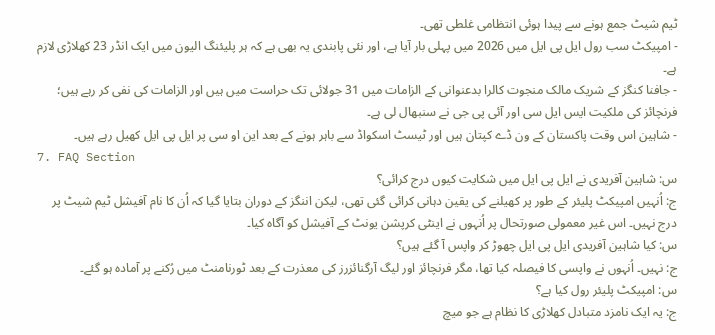ٹیم شیٹ جمع ہونے سے پیدا ہوئی انتظامی غلطی تھی۔
- امپیکٹ سب رول ایل پی ایل میں 2026 میں پہلی بار آیا ہے، اور نئی پابندی یہ بھی ہے کہ ہر پلیئنگ الیون میں ایک انڈر 23 کھلاڑی لازم ہے۔
- جافنا کنگز کے شریک مالک منجوت کالرا بدعنوانی کے الزامات میں 31 جولائی تک حراست میں ہیں اور الزامات کی نفی کر رہے ہیں؛ فرنچائز کی ملکیت ایس ایل سی اور آئی پی جی نے سنبھال لی ہے۔
- شاہین اس وقت پاکستان کے ون ڈے کپتان ہیں اور ٹیسٹ اسکواڈ سے باہر ہونے کے بعد این او سی پر ایل پی ایل کھیل رہے ہیں۔
7. FAQ Section
س: شاہین آفریدی نے ایل پی ایل میں شکایت کیوں درج کرائی؟
ج: اُنہیں امپیکٹ پلیئر کے طور پر کھیلنے کی یقین دہانی کرائی گئی تھی، لیکن اننگز کے دوران بتایا گیا کہ اُن کا نام آفیشل ٹیم شیٹ پر درج نہیں۔ اس غیر معمولی صورتحال پر اُنہوں نے اینٹی کرپشن یونٹ کے آفیشل کو آگاہ کیا۔
س: کیا شاہین آفریدی ایل پی ایل چھوڑ کر واپس آ گئے ہیں؟
ج: نہیں۔ اُنہوں نے واپسی کا فیصلہ کیا تھا، مگر فرنچائز اور لیگ آرگنائزرز کی معذرت کے بعد ٹورنامنٹ میں رُکنے پر آمادہ ہو گئے۔
س: امپیکٹ پلیئر رول کیا ہے؟
ج: یہ ایک نامزد متبادل کھلاڑی کا نظام ہے جو میچ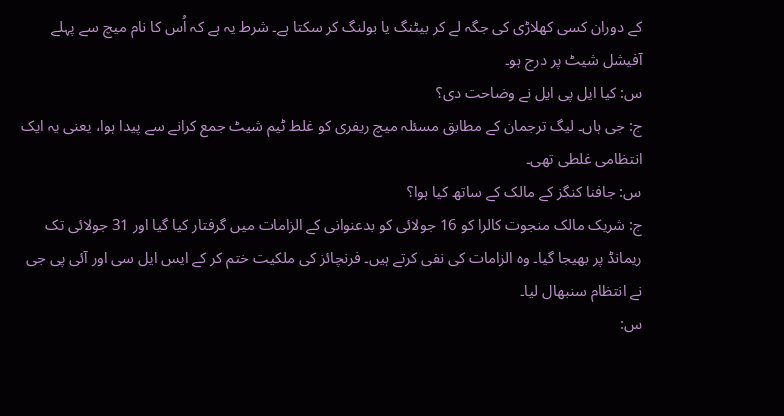کے دوران کسی کھلاڑی کی جگہ لے کر بیٹنگ یا بولنگ کر سکتا ہے۔ شرط یہ ہے کہ اُس کا نام میچ سے پہلے آفیشل شیٹ پر درج ہو۔
س: کیا ایل پی ایل نے وضاحت دی؟
ج: جی ہاں۔ لیگ ترجمان کے مطابق مسئلہ میچ ریفری کو غلط ٹیم شیٹ جمع کرانے سے پیدا ہوا، یعنی یہ ایک انتظامی غلطی تھی۔
س: جافنا کنگز کے مالک کے ساتھ کیا ہوا؟
ج: شریک مالک منجوت کالرا کو 16 جولائی کو بدعنوانی کے الزامات میں گرفتار کیا گیا اور 31 جولائی تک ریمانڈ پر بھیجا گیا۔ وہ الزامات کی نفی کرتے ہیں۔ فرنچائز کی ملکیت ختم کر کے ایس ایل سی اور آئی پی جی نے انتظام سنبھال لیا۔
س: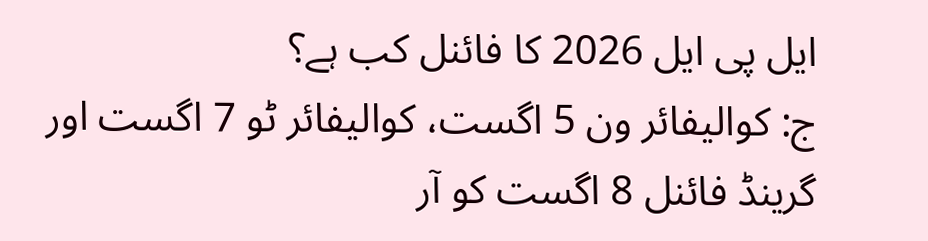ایل پی ایل 2026 کا فائنل کب ہے؟
ج: کوالیفائر ون 5 اگست، کوالیفائر ٹو 7 اگست اور گرینڈ فائنل 8 اگست کو آر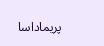پریماداسا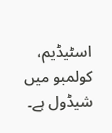اسٹیڈیم، کولمبو میں شیڈول ہے۔